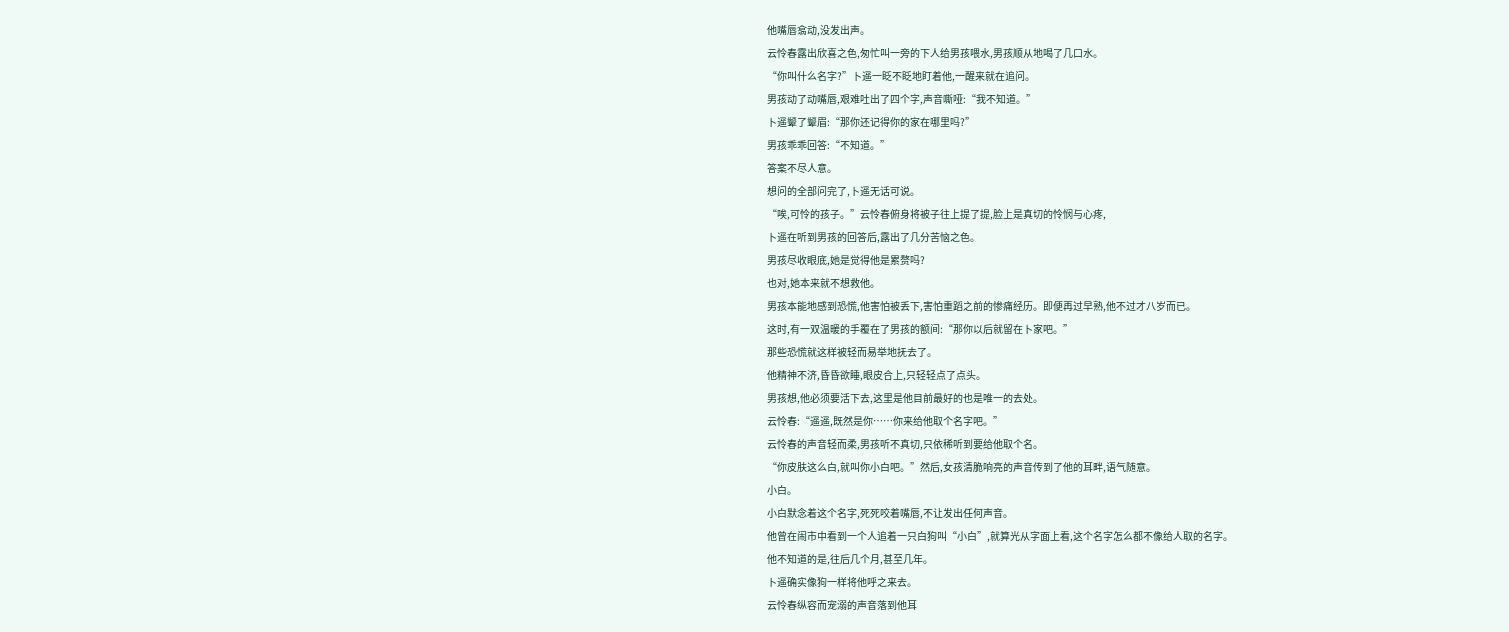他嘴唇翕动,没发出声。
云怜春露出欣喜之色,匆忙叫一旁的下人给男孩喂水,男孩顺从地喝了几口水。
“你叫什么名字?”卜遥一眨不眨地盯着他,一醒来就在追问。
男孩动了动嘴唇,艰难吐出了四个字,声音嘶哑:“我不知道。”
卜遥颦了颦眉:“那你还记得你的家在哪里吗?”
男孩乖乖回答:“不知道。”
答案不尽人意。
想问的全部问完了,卜遥无话可说。
“唉,可怜的孩子。”云怜春俯身将被子往上提了提,脸上是真切的怜悯与心疼,
卜遥在听到男孩的回答后,露出了几分苦恼之色。
男孩尽收眼底,她是觉得他是累赘吗?
也对,她本来就不想救他。
男孩本能地感到恐慌,他害怕被丢下,害怕重蹈之前的惨痛经历。即便再过早熟,他不过才八岁而已。
这时,有一双温暖的手覆在了男孩的额间:“那你以后就留在卜家吧。”
那些恐慌就这样被轻而易举地抚去了。
他精神不济,昏昏欲睡,眼皮合上,只轻轻点了点头。
男孩想,他必须要活下去,这里是他目前最好的也是唯一的去处。
云怜春:“遥遥,既然是你……你来给他取个名字吧。”
云怜春的声音轻而柔,男孩听不真切,只依稀听到要给他取个名。
“你皮肤这么白,就叫你小白吧。”然后,女孩清脆响亮的声音传到了他的耳畔,语气随意。
小白。
小白默念着这个名字,死死咬着嘴唇,不让发出任何声音。
他曾在闹市中看到一个人追着一只白狗叫“小白”,就算光从字面上看,这个名字怎么都不像给人取的名字。
他不知道的是,往后几个月,甚至几年。
卜遥确实像狗一样将他呼之来去。
云怜春纵容而宠溺的声音落到他耳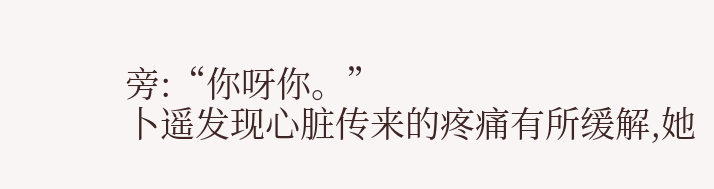旁:“你呀你。”
卜遥发现心脏传来的疼痛有所缓解,她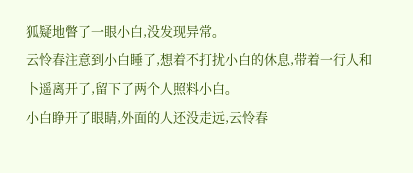狐疑地瞥了一眼小白,没发现异常。
云怜春注意到小白睡了,想着不打扰小白的休息,带着一行人和卜遥离开了,留下了两个人照料小白。
小白睁开了眼睛,外面的人还没走远,云怜春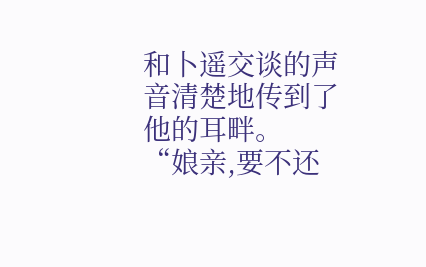和卜遥交谈的声音清楚地传到了他的耳畔。
“娘亲,要不还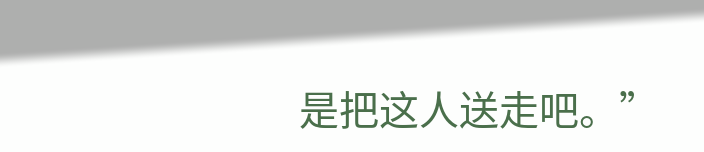是把这人送走吧。”